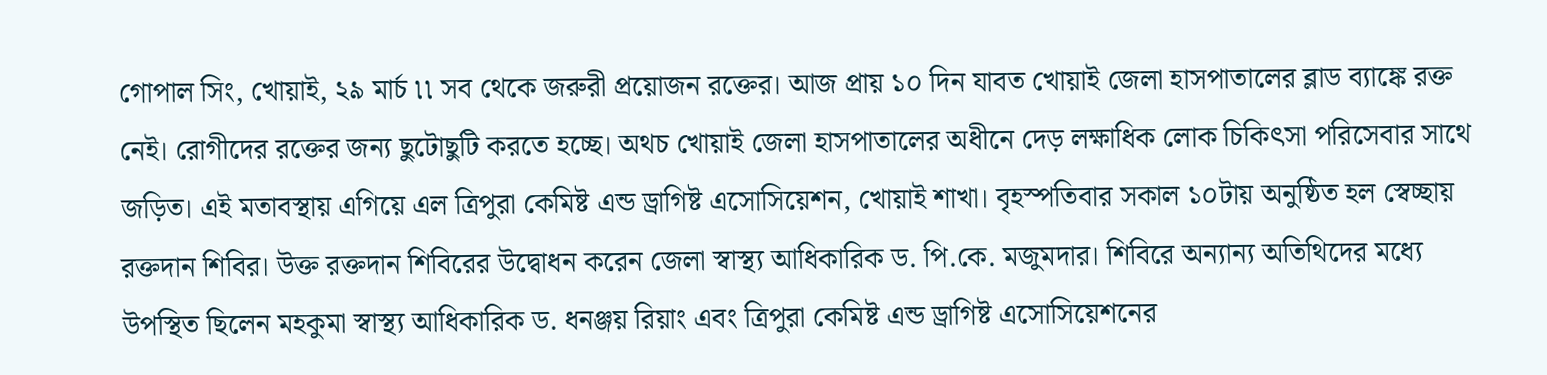গোপাল সিং, খোয়াই, ২৯ মার্চ ৷৷ সব থেকে জরুরী প্রয়োজন রক্তের। আজ প্রায় ১০ দিন যাবত খোয়াই জেলা হাসপাতালের ব্লাড ব্যাঙ্কে রক্ত নেই। রোগীদের রক্তের জন্য ছুটোছুটি করতে হচ্ছে। অথচ খোয়াই জেলা হাসপাতালের অধীনে দেড় লক্ষাধিক লোক চিকিৎসা পরিসেবার সাথে জড়িত। এই মতাবস্থায় এগিয়ে এল ত্রিপুরা কেমিষ্ট এন্ড ড্রাগিষ্ট এসোসিয়েশন, খোয়াই শাখা। বৃহস্পতিবার সকাল ১০টায় অনুষ্ঠিত হল স্বেচ্ছায় রক্তদান শিবির। উক্ত রক্তদান শিবিরের উদ্বোধন করেন জেলা স্বাস্থ্য আধিকারিক ড. পি.কে. মজুমদার। শিবিরে অন্যান্য অতিথিদের মধ্যে উপস্থিত ছিলেন মহকুমা স্বাস্থ্য আধিকারিক ড. ধনঞ্জয় রিয়াং এবং ত্রিপুরা কেমিষ্ট এন্ড ড্রাগিষ্ট এসোসিয়েশনের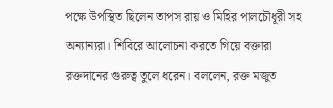পক্ষে উপস্থিত ছিলেন তাপস রায় ও মিহির পালচৌধূরী সহ অন্যান্যরা। শিবিরে আলোচনা করতে গিয়ে বক্তারা রক্তদানের গুরুত্ব তুলে ধরেন। বললেন, রক্ত মজুত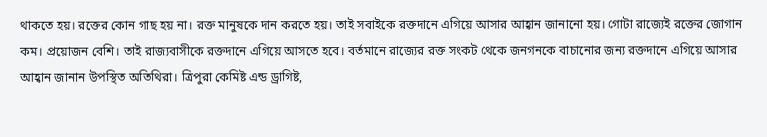থাকতে হয়। রক্তের কোন গাছ হয় না। রক্ত মানুষকে দান করতে হয়। তাই সবাইকে রক্তদানে এগিয়ে আসার আহ্বান জানানো হয়। গোটা রাজ্যেই রক্তের জোগান কম। প্রয়োজন বেশি। তাই রাজ্যবাসীকে রক্তদানে এগিয়ে আসতে হবে। বর্তমানে রাজ্যের রক্ত সংকট থেকে জনগনকে বাচানোর জন্য রক্তদানে এগিয়ে আসার আহ্বান জানান উপস্থিত অতিথিরা। ত্রিপুরা কেমিষ্ট এন্ড ড্রাগিষ্ট,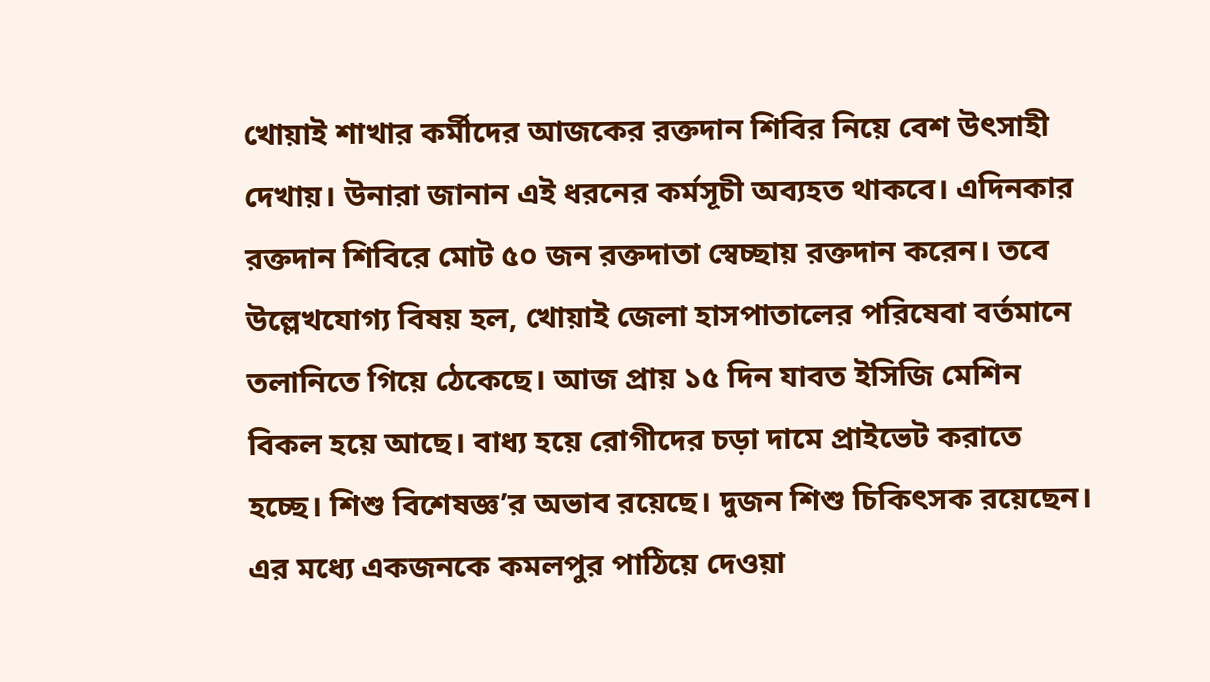খোয়াই শাখার কর্মীদের আজকের রক্তদান শিবির নিয়ে বেশ উৎসাহী দেখায়। উনারা জানান এই ধরনের কর্মসূচী অব্যহত থাকবে। এদিনকার রক্তদান শিবিরে মোট ৫০ জন রক্তদাতা স্বেচ্ছায় রক্তদান করেন। তবে উল্লেখযোগ্য বিষয় হল, খোয়াই জেলা হাসপাতালের পরিষেবা বর্তমানে তলানিতে গিয়ে ঠেকেছে। আজ প্রায় ১৫ দিন যাবত ইসিজি মেশিন বিকল হয়ে আছে। বাধ্য হয়ে রোগীদের চড়া দামে প্রাইভেট করাতে হচ্ছে। শিশু বিশেষজ্ঞ’র অভাব রয়েছে। দুজন শিশু চিকিৎসক রয়েছেন। এর মধ্যে একজনকে কমলপুর পাঠিয়ে দেওয়া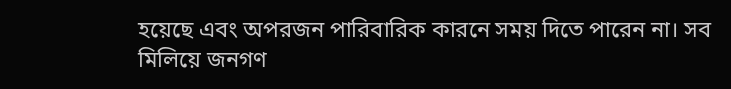হয়েছে এবং অপরজন পারিবারিক কারনে সময় দিতে পারেন না। সব মিলিয়ে জনগণ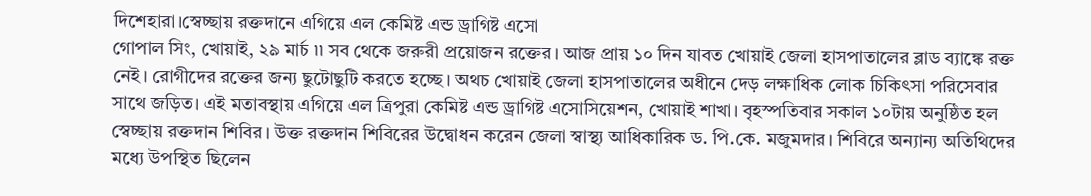দিশেহারা।স্বেচ্ছায় রক্তদানে এগিয়ে এল কেমিষ্ট এন্ড ড্রাগিষ্ট এসো
গোপাল সিং, খোয়াই, ২৯ মার্চ ৷৷ সব থেকে জরুরী প্রয়োজন রক্তের। আজ প্রায় ১০ দিন যাবত খোয়াই জেলা হাসপাতালের ব্লাড ব্যাঙ্কে রক্ত নেই। রোগীদের রক্তের জন্য ছুটোছুটি করতে হচ্ছে। অথচ খোয়াই জেলা হাসপাতালের অধীনে দেড় লক্ষাধিক লোক চিকিৎসা পরিসেবার সাথে জড়িত। এই মতাবস্থায় এগিয়ে এল ত্রিপুরা কেমিষ্ট এন্ড ড্রাগিষ্ট এসোসিয়েশন, খোয়াই শাখা। বৃহস্পতিবার সকাল ১০টায় অনুষ্ঠিত হল স্বেচ্ছায় রক্তদান শিবির। উক্ত রক্তদান শিবিরের উদ্বোধন করেন জেলা স্বাস্থ্য আধিকারিক ড. পি.কে. মজুমদার। শিবিরে অন্যান্য অতিথিদের মধ্যে উপস্থিত ছিলেন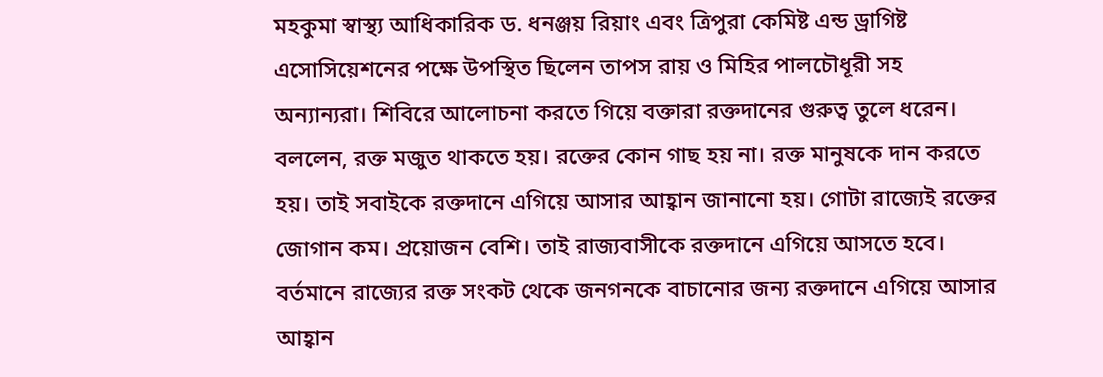মহকুমা স্বাস্থ্য আধিকারিক ড. ধনঞ্জয় রিয়াং এবং ত্রিপুরা কেমিষ্ট এন্ড ড্রাগিষ্ট এসোসিয়েশনের পক্ষে উপস্থিত ছিলেন তাপস রায় ও মিহির পালচৌধূরী সহ অন্যান্যরা। শিবিরে আলোচনা করতে গিয়ে বক্তারা রক্তদানের গুরুত্ব তুলে ধরেন। বললেন, রক্ত মজুত থাকতে হয়। রক্তের কোন গাছ হয় না। রক্ত মানুষকে দান করতে হয়। তাই সবাইকে রক্তদানে এগিয়ে আসার আহ্বান জানানো হয়। গোটা রাজ্যেই রক্তের জোগান কম। প্রয়োজন বেশি। তাই রাজ্যবাসীকে রক্তদানে এগিয়ে আসতে হবে। বর্তমানে রাজ্যের রক্ত সংকট থেকে জনগনকে বাচানোর জন্য রক্তদানে এগিয়ে আসার আহ্বান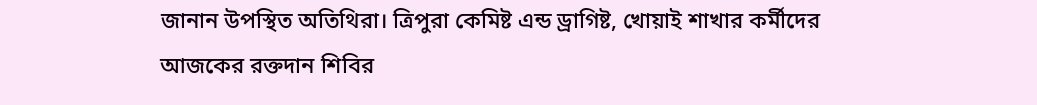জানান উপস্থিত অতিথিরা। ত্রিপুরা কেমিষ্ট এন্ড ড্রাগিষ্ট, খোয়াই শাখার কর্মীদের আজকের রক্তদান শিবির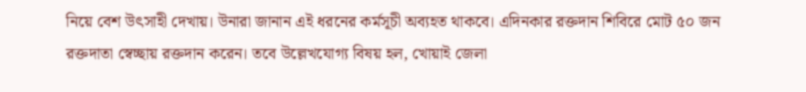নিয়ে বেশ উৎসাহী দেখায়। উনারা জানান এই ধরনের কর্মসূচী অব্যহত থাকবে। এদিনকার রক্তদান শিবিরে মোট ৫০ জন রক্তদাতা স্বেচ্ছায় রক্তদান করেন। তবে উল্লেখযোগ্য বিষয় হল, খোয়াই জেলা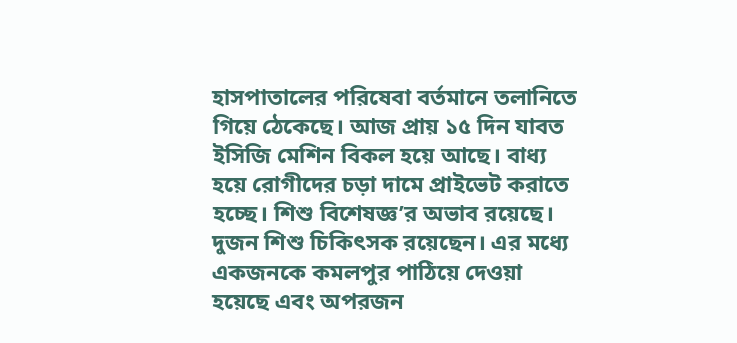হাসপাতালের পরিষেবা বর্তমানে তলানিতে গিয়ে ঠেকেছে। আজ প্রায় ১৫ দিন যাবত ইসিজি মেশিন বিকল হয়ে আছে। বাধ্য হয়ে রোগীদের চড়া দামে প্রাইভেট করাতে হচ্ছে। শিশু বিশেষজ্ঞ’র অভাব রয়েছে। দুজন শিশু চিকিৎসক রয়েছেন। এর মধ্যে একজনকে কমলপুর পাঠিয়ে দেওয়া হয়েছে এবং অপরজন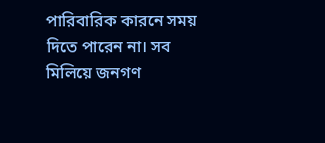পারিবারিক কারনে সময় দিতে পারেন না। সব মিলিয়ে জনগণ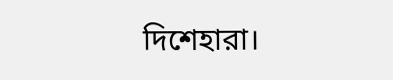দিশেহারা।